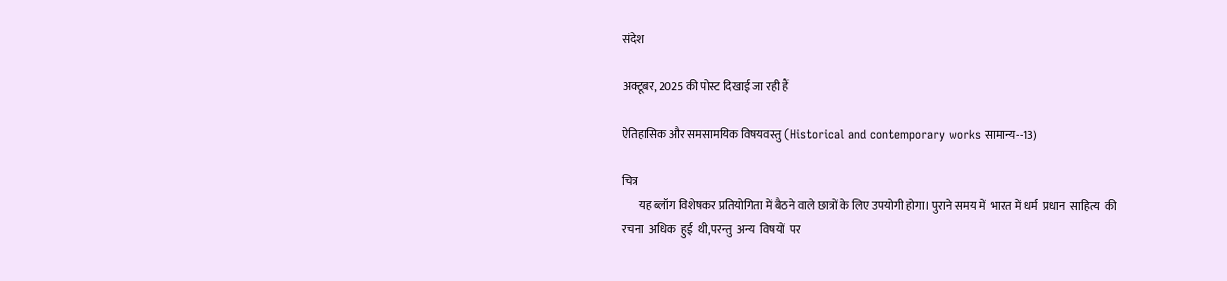संदेश

अक्टूबर, 2025 की पोस्ट दिखाई जा रही हैं

ऐतिहासिक और समसामयिक विषयवस्तु (Historical and contemporary works सामान्य--13)

चित्र
       यह ब्लॉग विशेषकर प्रतियोगिता में बैठने वाले छात्रों के लिए उपयोगी होगा। पुराने समय में  भारत में धर्म  प्रधान  साहित्य  की रचना  अधिक  हुई  थी,परन्तु  अन्य  विषयों  पर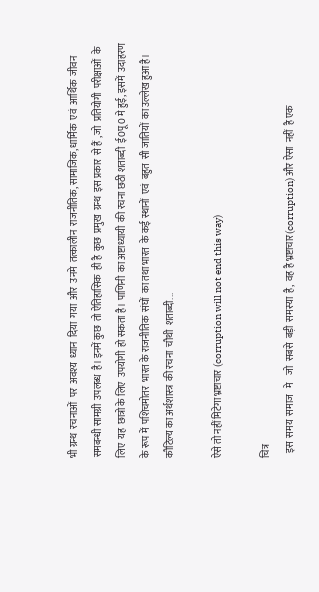भी ग्रन्थ  रचनाओं  पर  अवश्य  ध्यान  दिया  गया  और  उनमे  तत्कालीन  राजनीतिक, सामाजिक, धार्मिक  एवं  आर्थिक  जीवन  समबन्धी सामग्री  उपलब्ध  है। इनमें कुछ  तो ऐतिहासिक  ही है  कुछ  प्रमुख  ग्रन्थ  इस प्रकार  से हैं , जो  प्रतियोगी  परीक्षाओं  के लिए  यह  छात्रो के लिए  उपयोगी  हो सकता है। पाणिनी  का अष्टाध्यायी  की रचना छठी शताब्दी  ई0पू0 मे हुई, इसमें  उदाहरण के रूप में  पशिचमोतर  भारत के राजनीतिक  संघों  का तथा भारत  के कई स्थानों  एवं  बहुत  सी जातियों  का उल्लेख हुआ है। कौटिल्य का अर्थशास्त्र  की रचना  चौथी  शताब्दी...

ऐसे तो नहीं मिटेगा भ्रष्टाचार (corruption will not end this way)

चित्र
  इस  समय  समाज   मे    जो  सबसे  बड़ी  समस्या  है,  वह है भ्रष्टाचार(corruption) और ऐसा  नहीं  है एक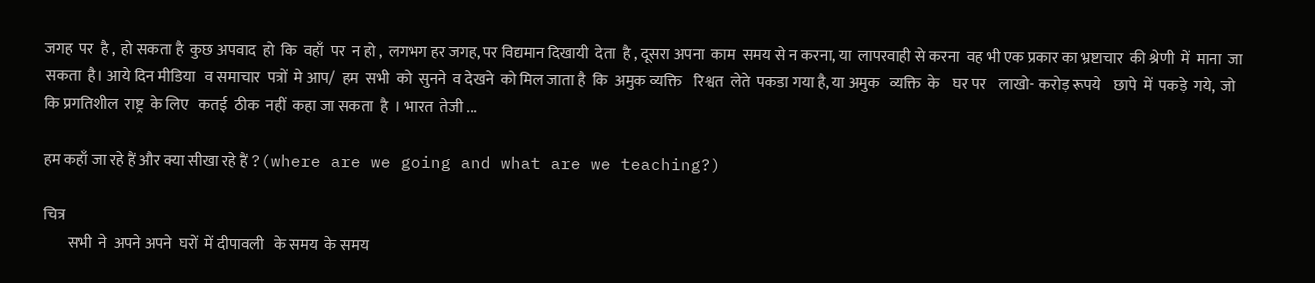जगह  पर  है ,  हो सकता है  कुछ अपवाद  हो  कि  वहाँ  पर  न हो ,  लगभग हर जगह, पर विद्यमान दिखायी  देता  है , दूसरा अपना  काम  समय से न करना, या  लापरवाही से करना  वह भी एक प्रकार का भ्रष्टाचार  की श्रेणी  में  माना  जा सकता  है। आये दिन मीडिया   व समाचार  पत्रों  मे आप/  हम  सभी  को  सुनने  व देखने  को मिल जाता है  कि  अमुक व्यक्ति    रिश्वत  लेते  पकडा गया है, या अमुक   व्यक्ति  के    घर पर    लाखो- करोड़ रूपये    छापे  में  पकड़े  गये,  जो  कि प्रगतिशील  राष्ट्र  के लिए   कतई  ठीक  नहीं  कहा जा सकता  है  । भारत  तेजी ...

हम कहाँ जा रहे हैं और क्या सीखा रहे हैं ?(where are we going and what are we teaching?)

चित्र
        सभी  ने  अपने अपने  घरों  में दीपावली   के समय  के समय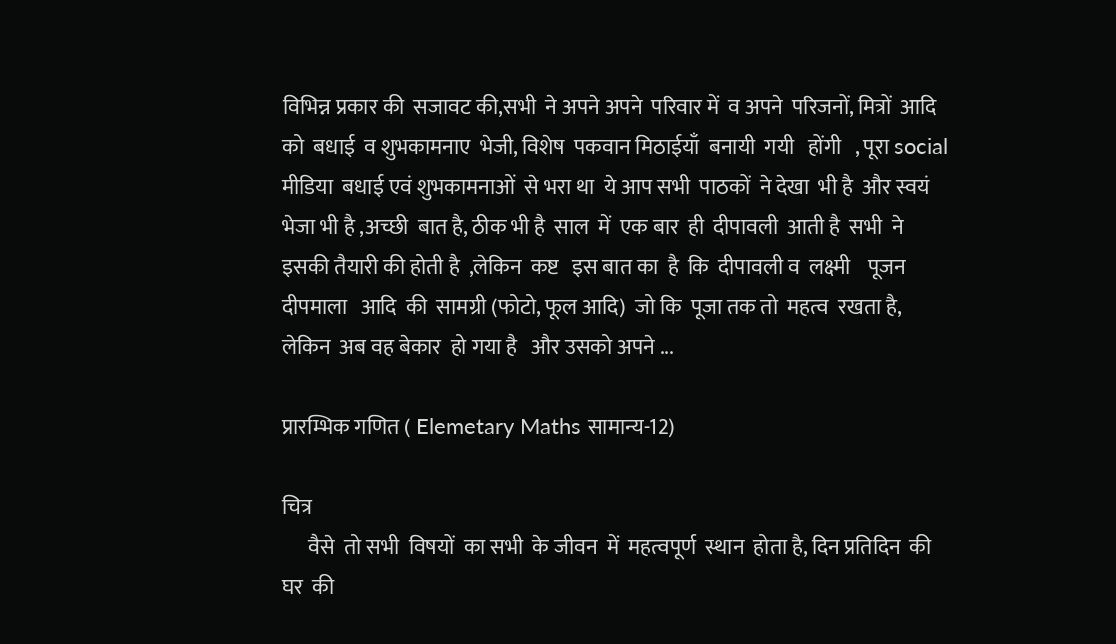विभिन्न प्रकार की  सजावट की,सभी  ने अपने अपने  परिवार में  व अपने  परिजनों, मित्रों  आदि  को  बधाई  व शुभकामनाए  भेजी, विशेष  पकवान मिठाईयाँ  बनायी  गयी   होंगी   , पूरा social मीडिया  बधाई एवं शुभकामनाओं  से भरा था  ये आप सभी  पाठकों  ने देखा  भी है  और स्वयं   भेजा भी है ,अच्छी  बात है, ठीक भी है  साल  में  एक बार  ही  दीपावली  आती है  सभी  ने  इसकी तैयारी की होती है  ,लेकिन  कष्ट   इस बात का  है  कि  दीपावली व  लक्ष्मी    पूजन   दीपमाला   आदि  की  सामग्री (फोटो, फूल आदि)  जो कि  पूजा तक तो  महत्व  रखता है,   लेकिन  अब वह बेकार  हो गया है   और उसको अपने ...

प्रारम्भिक गणित ( Elemetary Maths सामान्य-12)

चित्र
      वैसे  तो सभी  विषयों  का सभी  के जीवन  में  महत्वपूर्ण  स्थान  होता है, दिन प्रतिदिन  की घर  की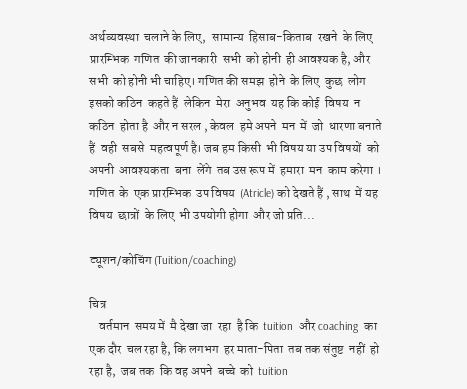अर्थव्यवस्था  चलाने के लिए,  सामान्य  हिसाब-किताब  रखने  के लिए  प्रारम्भिक  गणित  की जानकारी  सभी  को होनी  ही आवश्यक है, और सभी  को होनी भी चाहिए। गणित की समझ  होने  के लिए  कुछ  लोग  इसको कठिन  कहते हैं  लेकिन  मेरा  अनुभव  यह कि कोई  विषय  न कठिन  होता है  और न सरल , केवल  हमे अपने  मन  में  जो  धारणा बनाते हैं  वही  सबसे  महत्वपूर्ण है। जब हम किसी  भी विषय या उप विषयों  को अपनी  आवश्यकता  बना  लेंगे  तब उस रूप में  हमारा  मन  काम करेगा । गणित  के  एक प्रारम्भिक  उप विषय  (Atricle) को देखते हैं , साथ  में यह विषय  छात्रों  के लिए  भी उपयोगी होगा  और जो प्रति...

ट्यूशन/कोचिंग (Tuition/coaching)

चित्र
    वर्तमान  समय में  मै देखा जा  रहा  है कि  tuition  और coaching  का एक दौर  चल रहा है, कि लगभग  हर माता-पिता  तब तक संतुष्ट  नहीं  हो रहा है,  जब तक  कि वह अपने  बच्चे  को  tuition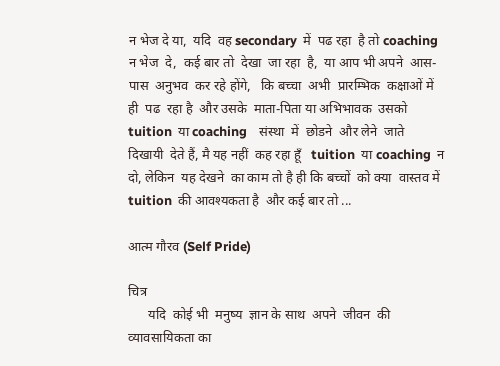न भेज दे या,  यदि  वह secondary  में  पढ रहा  है तो coaching  न भेज  दे,  कई बार तो  देखा  जा रहा  है,  या आप भी अपने  आस-पास  अनुभव  कर रहे होंगे,   कि बच्चा  अभी  प्रारम्भिक  कक्षाओं में   ही  पढ  रहा है  और उसके  माता-पिता या अभिभावक  उसको tuition  या coaching    संस्था  में  छोडने  और लेने  जाते  दिखायी  देते हैं, मै यह नहीं  कह रहा हूँ   tuition  या coaching  न दो, लेकिन  यह देखने  का काम तो है ही कि बच्चों  को क्या  वास्तव में  tuition  की आवश्यकता है  और कई बार तो ...

आत्म गौरव (Self Pride)

चित्र
      यदि  कोई भी  मनुष्य  ज्ञान के साथ  अपने  जीवन  की व्यावसायिकता का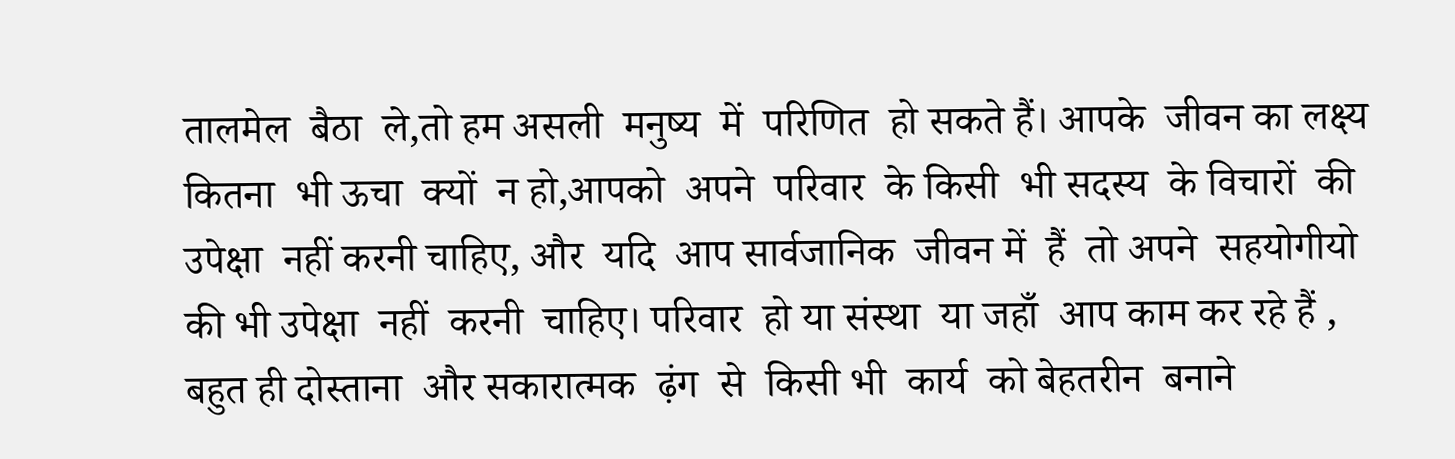तालमेल  बैठा  ले,तो हम असली  मनुष्य  में  परिणित  हो सकते हैं। आपके  जीवन का लक्ष्य  कितना  भी ऊचा  क्यों  न हो,आपको  अपने  परिवार  के किसी  भी सदस्य  के विचारों  की उपेक्षा  नहीं करनी चाहिए, और  यदि  आप सार्वजानिक  जीवन में  हैं  तो अपने  सहयोगीयो  की भी उपेक्षा  नहीं  करनी  चाहिए। परिवार  हो या संस्था  या जहाँ  आप काम कर रहे हैं , बहुत ही दोस्ताना  और सकारात्मक  ढ़ंग  से  किसी भी  कार्य  को बेहतरीन  बनाने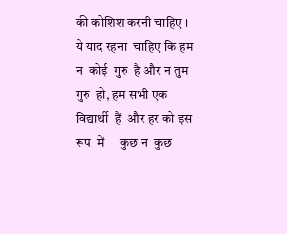की कोशिश करनी चाहिए । ये याद रहना  चाहिए कि हम  न  कोई  गुरु  है और न तुम  गुरु  हो, हम सभी एक विद्यार्थी  हैं  और हर को इस रूप  में     कुछ न  कुछ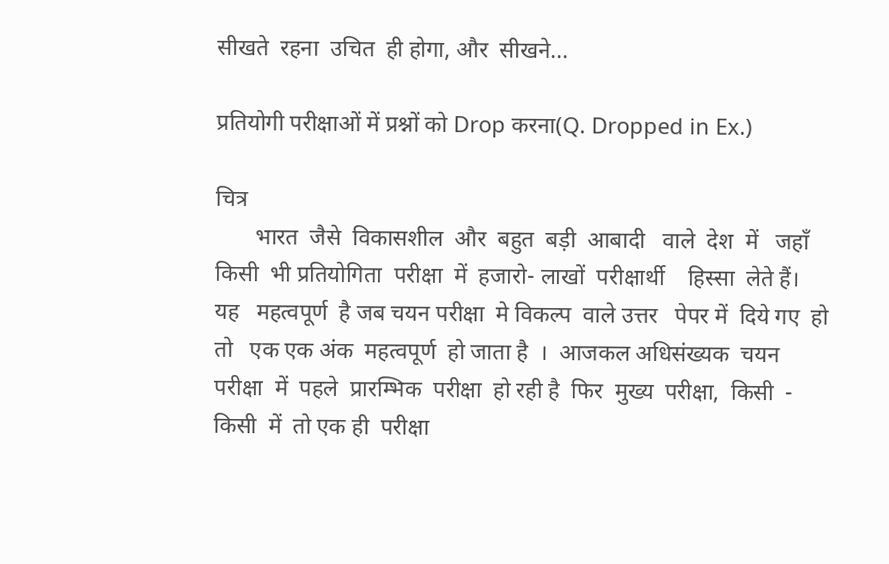सीखते  रहना  उचित  ही होगा, और  सीखने...

प्रतियोगी परीक्षाओं में प्रश्नों को Drop करना(Q. Dropped in Ex.)

चित्र
       भारत  जैसे  विकासशील  और  बहुत  बड़ी  आबादी   वाले  देश  में   जहाँ  किसी  भी प्रतियोगिता  परीक्षा  में  हजारो- लाखों  परीक्षार्थी    हिस्सा  लेते हैं। यह   महत्वपूर्ण  है जब चयन परीक्षा  मे विकल्प  वाले उत्तर   पेपर में  दिये गए  हो तो   एक एक अंक  महत्वपूर्ण  हो जाता है  ।  आजकल अधिसंख्यक  चयन परीक्षा  में  पहले  प्रारम्भिक  परीक्षा  हो रही है  फिर  मुख्य  परीक्षा,  किसी  - किसी  में  तो एक ही  परीक्षा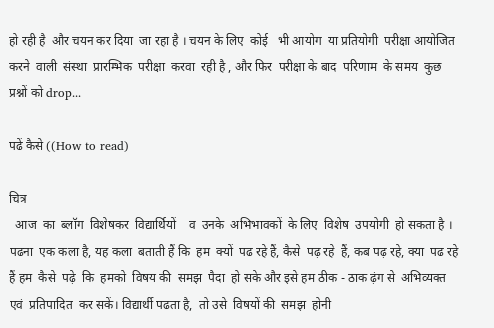हो रही है  और चयन कर दिया  जा रहा है । चयन के लिए  कोई   भी आयोग  या प्रतियोगी  परीक्षा आयोजित  करने  वाली  संस्था  प्रारम्भिक  परीक्षा  करवा  रही है , और फिर  परीक्षा के बाद  परिणाम  के समय  कुछ  प्रश्नों को drop...

पढें कैसे ((How to read)

चित्र
  आज  का  ब्लॉग  विशेषकर  विद्यार्थियों    व  उनके  अभिभावकों  के लिए  विशेष  उपयोगी  हो सकता है । पढना  एक कला है, यह कला  बताती हैं कि  हम  क्यों  पढ रहे हैं, कैसे  पढ़ रहे  हैं, कब पढ़ रहे, क्या  पढ रहे हैं हम  कैसे  पढ़े  कि  हमको  विषय की  समझ  पैदा  हो सके और इसे हम ठीक - ठाक ढ़ंग से  अभिव्यक्त  एवं  प्रतिपादित  कर सकें। विद्यार्थी पढता है,  तो उसे  विषयों की  समझ  होनी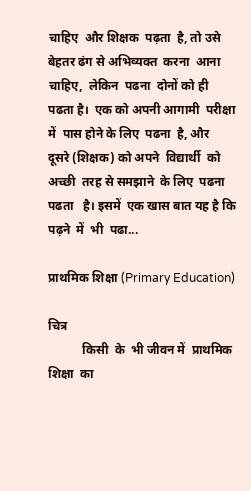चाहिए  और शिक्षक  पढ़ता  है, तो उसे बेहतर ढंग से अभिव्यक्त  करना  आना चाहिए,  लेकिन  पढना  दोनों को ही पढता है।  एक को अपनी आगामी  परीक्षा में  पास होने के लिए  पढना  है, और  दूसरे (शिक्षक) को अपने  विद्यार्थी  को अच्छी  तरह से समझाने  के लिए  पढना पढता   है। इसमें  एक खास बात यह है कि  पढ़ने  में  भी  पढा...

प्राथमिक शिक्षा (Primary Education)

चित्र
           किसी  के  भी जीवन में  प्राथमिक  शिक्षा  का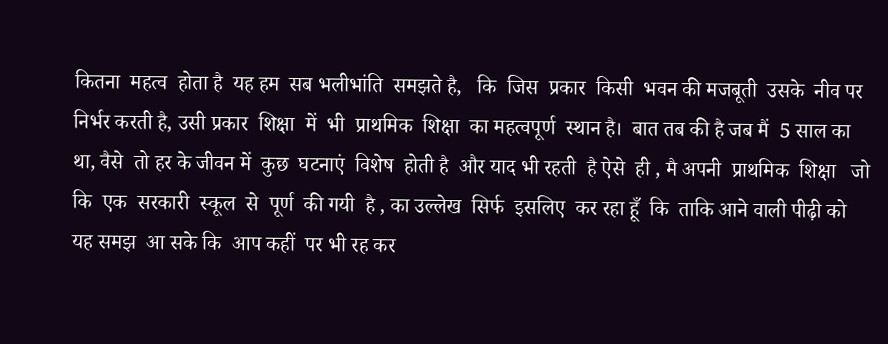कितना  महत्व  होता है  यह हम  सब भलीभांति  समझते है,   कि  जिस  प्रकार  किसी  भवन की मजबूती  उसके  नीव पर निर्भर करती है, उसी प्रकार  शिक्षा  में  भी  प्राथमिक  शिक्षा  का महत्वपूर्ण  स्थान है।  बात तब की है जब मैं  5 साल का था, वैसे  तो हर के जीवन में  कुछ  घटनाएं  विशेष  होती है  और याद भी रहती  है ऐसे  ही , मै अपनी  प्राथमिक  शिक्षा   जो कि  एक  सरकारी  स्कूल  से  पूर्ण  की गयी  है , का उल्लेख  सिर्फ  इसलिए  कर रहा हूँ  कि  ताकि आने वाली पीढ़ी को  यह समझ  आ सके कि  आप कहीं  पर भी रह कर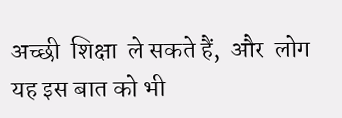अच्छी  शिक्षा  ले सकते हैं,  और  लोग यह इस बात को भी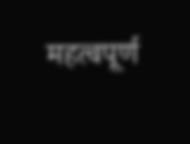महत्वपूर्ण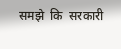समझे  कि  सरकारी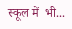स्कूल में  भी...